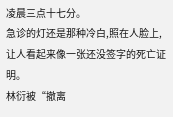凌晨三点十七分。
急诊的灯还是那种冷白,照在人脸上,让人看起来像一张还没签字的死亡证明。
林衍被“撤离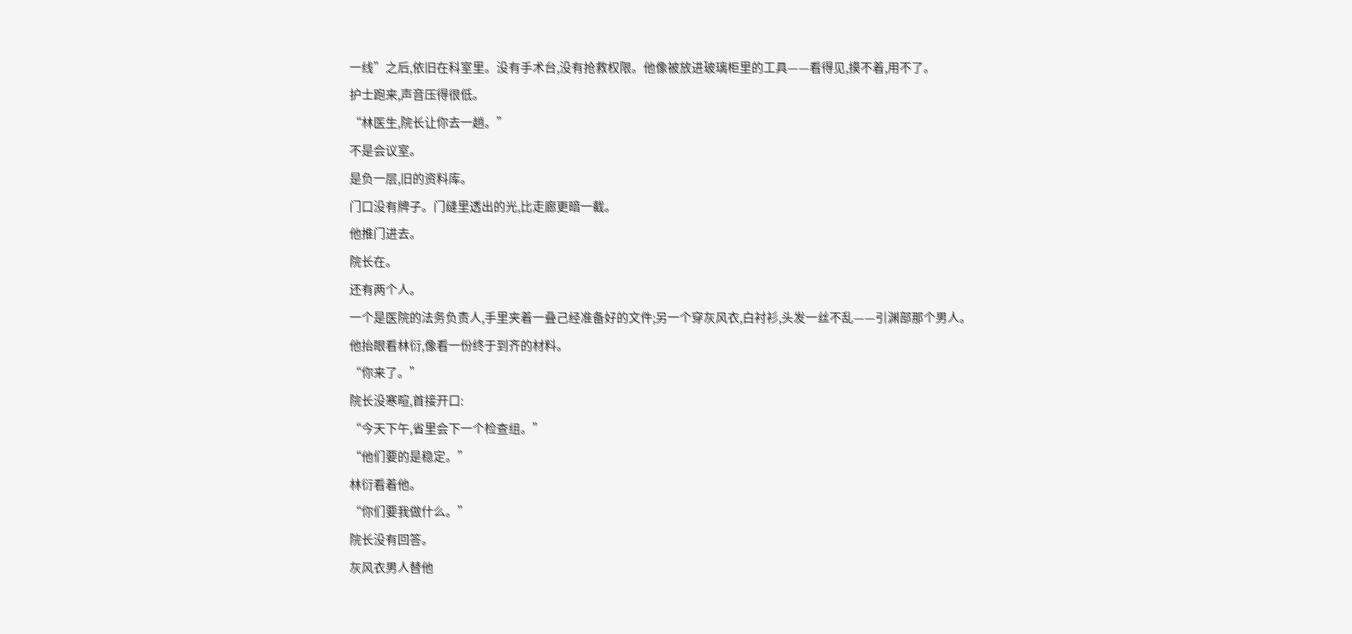一线”之后,依旧在科室里。没有手术台,没有抢救权限。他像被放进玻璃柜里的工具——看得见,摸不着,用不了。
护士跑来,声音压得很低。
“林医生,院长让你去一趟。”
不是会议室。
是负一层,旧的资料库。
门口没有牌子。门缝里透出的光,比走廊更暗一截。
他推门进去。
院长在。
还有两个人。
一个是医院的法务负责人,手里夹着一叠己经准备好的文件;另一个穿灰风衣,白衬衫,头发一丝不乱——引渊部那个男人。
他抬眼看林衍,像看一份终于到齐的材料。
“你来了。”
院长没寒暄,首接开口:
“今天下午,省里会下一个检查组。”
“他们要的是稳定。”
林衍看着他。
“你们要我做什么。”
院长没有回答。
灰风衣男人替他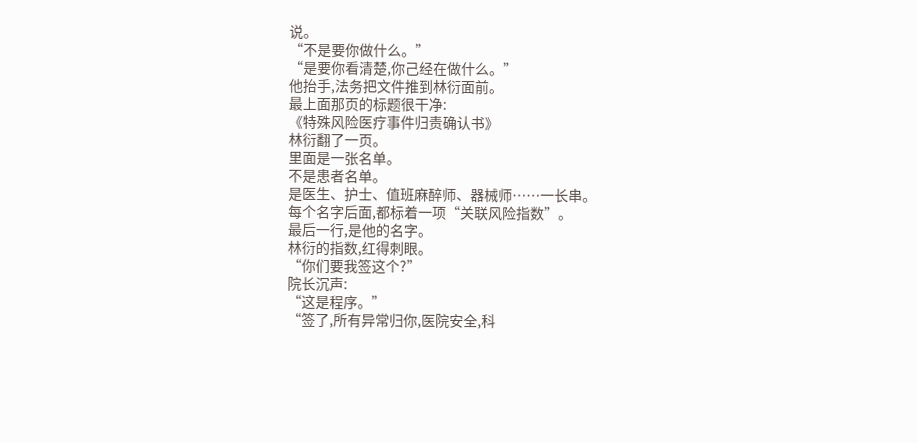说。
“不是要你做什么。”
“是要你看清楚,你己经在做什么。”
他抬手,法务把文件推到林衍面前。
最上面那页的标题很干净:
《特殊风险医疗事件归责确认书》
林衍翻了一页。
里面是一张名单。
不是患者名单。
是医生、护士、值班麻醉师、器械师……一长串。
每个名字后面,都标着一项“关联风险指数”。
最后一行,是他的名字。
林衍的指数,红得刺眼。
“你们要我签这个?”
院长沉声:
“这是程序。”
“签了,所有异常归你,医院安全,科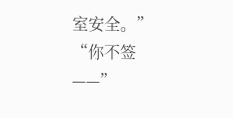室安全。”
“你不签——”